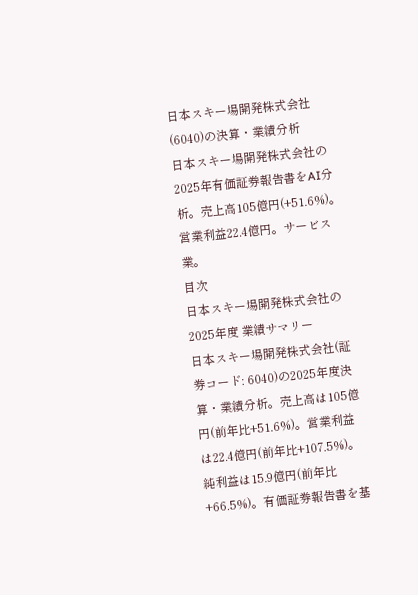日本スキー場開発株式会社(6040)の決算・業績分析
日本スキー場開発株式会社の2025年有価証券報告書をAI分析。売上高105億円(+51.6%)。営業利益22.4億円。サービス業。
目次
日本スキー場開発株式会社の2025年度 業績サマリー
日本スキー場開発株式会社(証券コード: 6040)の2025年度決算・業績分析。売上高は105億円(前年比+51.6%)。営業利益は22.4億円(前年比+107.5%)。純利益は15.9億円(前年比+66.5%)。有価証券報告書を基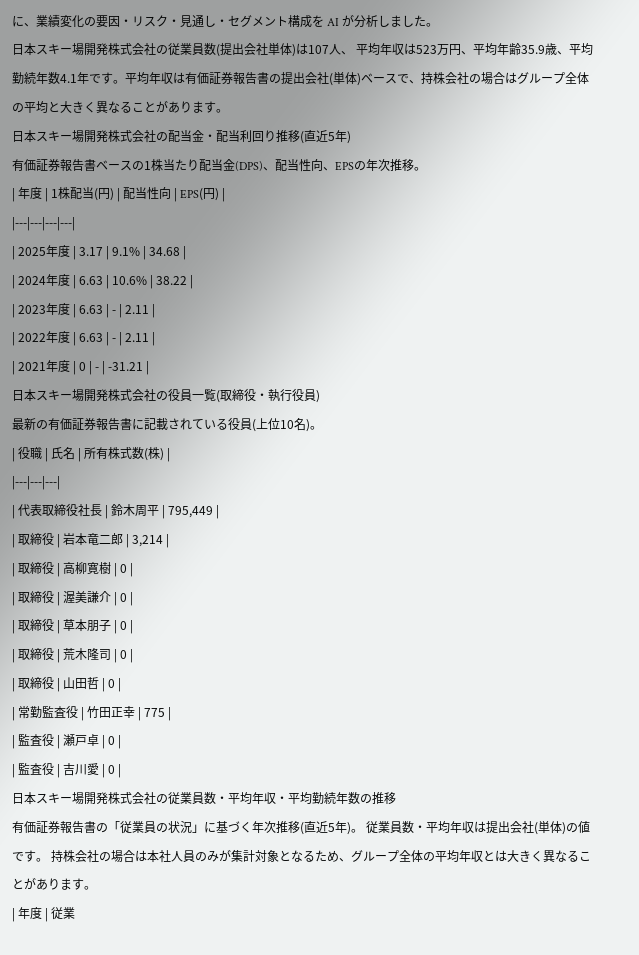に、業績変化の要因・リスク・見通し・セグメント構成を AI が分析しました。
日本スキー場開発株式会社の従業員数(提出会社単体)は107人、 平均年収は523万円、平均年齢35.9歳、平均勤続年数4.1年です。平均年収は有価証券報告書の提出会社(単体)ベースで、持株会社の場合はグループ全体の平均と大きく異なることがあります。
日本スキー場開発株式会社の配当金・配当利回り推移(直近5年)
有価証券報告書ベースの1株当たり配当金(DPS)、配当性向、EPSの年次推移。
| 年度 | 1株配当(円) | 配当性向 | EPS(円) |
|---|---|---|---|
| 2025年度 | 3.17 | 9.1% | 34.68 |
| 2024年度 | 6.63 | 10.6% | 38.22 |
| 2023年度 | 6.63 | - | 2.11 |
| 2022年度 | 6.63 | - | 2.11 |
| 2021年度 | 0 | - | -31.21 |
日本スキー場開発株式会社の役員一覧(取締役・執行役員)
最新の有価証券報告書に記載されている役員(上位10名)。
| 役職 | 氏名 | 所有株式数(株) |
|---|---|---|
| 代表取締役社長 | 鈴木周平 | 795,449 |
| 取締役 | 岩本竜二郎 | 3,214 |
| 取締役 | 高柳寛樹 | 0 |
| 取締役 | 渥美謙介 | 0 |
| 取締役 | 草本朋子 | 0 |
| 取締役 | 荒木隆司 | 0 |
| 取締役 | 山田哲 | 0 |
| 常勤監査役 | 竹田正幸 | 775 |
| 監査役 | 瀬戸卓 | 0 |
| 監査役 | 吉川愛 | 0 |
日本スキー場開発株式会社の従業員数・平均年収・平均勤続年数の推移
有価証券報告書の「従業員の状況」に基づく年次推移(直近5年)。 従業員数・平均年収は提出会社(単体)の値です。 持株会社の場合は本社人員のみが集計対象となるため、グループ全体の平均年収とは大きく異なることがあります。
| 年度 | 従業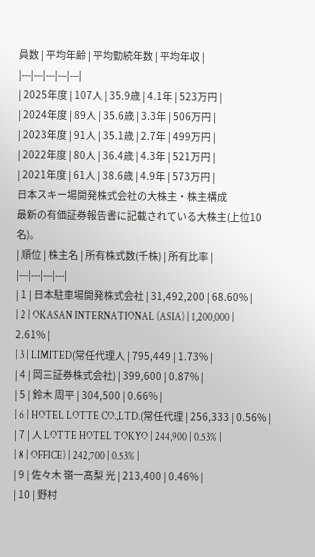員数 | 平均年齢 | 平均勤続年数 | 平均年収 |
|---|---|---|---|---|
| 2025年度 | 107人 | 35.9歳 | 4.1年 | 523万円 |
| 2024年度 | 89人 | 35.6歳 | 3.3年 | 506万円 |
| 2023年度 | 91人 | 35.1歳 | 2.7年 | 499万円 |
| 2022年度 | 80人 | 36.4歳 | 4.3年 | 521万円 |
| 2021年度 | 61人 | 38.6歳 | 4.9年 | 573万円 |
日本スキー場開発株式会社の大株主・株主構成
最新の有価証券報告書に記載されている大株主(上位10名)。
| 順位 | 株主名 | 所有株式数(千株) | 所有比率 |
|---|---|---|---|
| 1 | 日本駐車場開発株式会社 | 31,492,200 | 68.60% |
| 2 | OKASAN INTERNATIONAL (ASIA) | 1,200,000 | 2.61% |
| 3 | LIMITED(常任代理人 | 795,449 | 1.73% |
| 4 | 岡三証券株式会社) | 399,600 | 0.87% |
| 5 | 鈴木 周平 | 304,500 | 0.66% |
| 6 | HOTEL LOTTE CO.,LTD.(常任代理 | 256,333 | 0.56% |
| 7 | 人 LOTTE HOTEL TOKYO | 244,900 | 0.53% |
| 8 | OFFICE) | 242,700 | 0.53% |
| 9 | 佐々木 嶺一髙梨 光 | 213,400 | 0.46% |
| 10 | 野村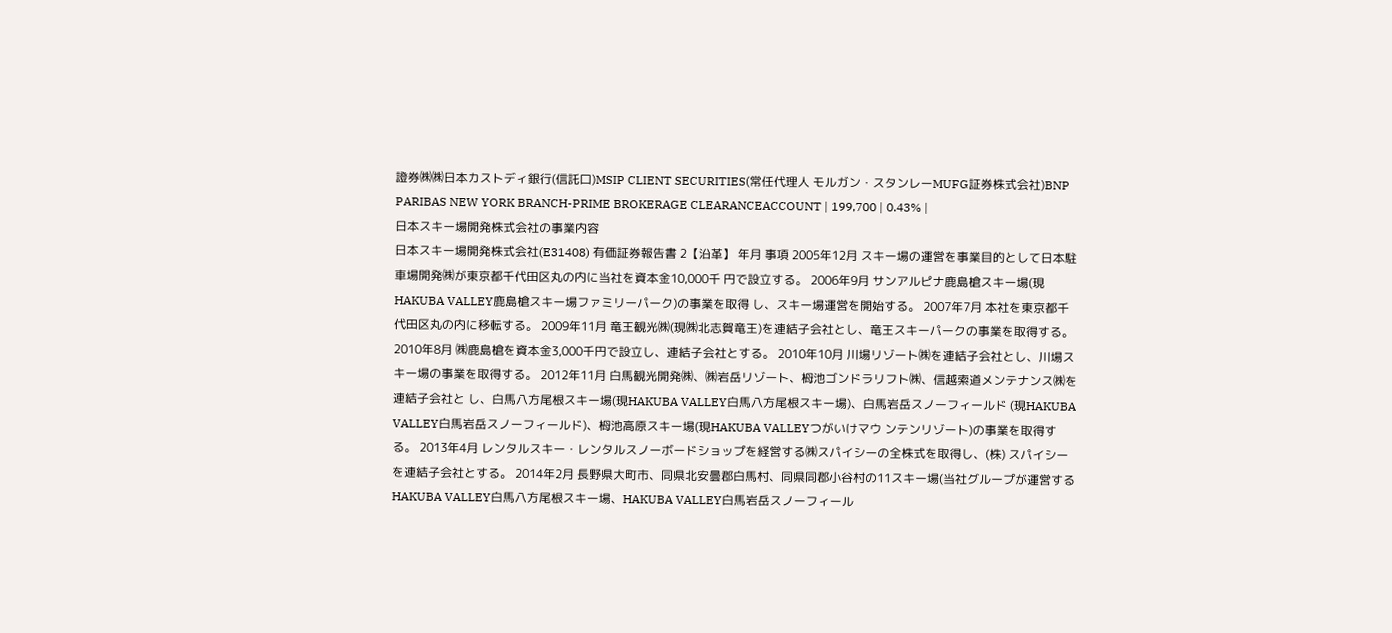證券㈱㈱日本カストディ銀行(信託口)MSIP CLIENT SECURITIES(常任代理人 モルガン・スタンレーMUFG証券株式会社)BNP PARIBAS NEW YORK BRANCH-PRIME BROKERAGE CLEARANCEACCOUNT | 199,700 | 0.43% |
日本スキー場開発株式会社の事業内容
日本スキー場開発株式会社(E31408) 有価証券報告書 2【沿革】 年月 事項 2005年12月 スキー場の運営を事業目的として日本駐車場開発㈱が東京都千代田区丸の内に当社を資本金10,000千 円で設立する。 2006年9月 サンアルピナ鹿島槍スキー場(現HAKUBA VALLEY鹿島槍スキー場ファミリーパーク)の事業を取得 し、スキー場運営を開始する。 2007年7月 本社を東京都千代田区丸の内に移転する。 2009年11月 竜王観光㈱(現㈱北志賀竜王)を連結子会社とし、竜王スキーパークの事業を取得する。 2010年8月 ㈱鹿島槍を資本金3,000千円で設立し、連結子会社とする。 2010年10月 川場リゾート㈱を連結子会社とし、川場スキー場の事業を取得する。 2012年11月 白馬観光開発㈱、㈱岩岳リゾート、栂池ゴンドラリフト㈱、信越索道メンテナンス㈱を連結子会社と し、白馬八方尾根スキー場(現HAKUBA VALLEY白馬八方尾根スキー場)、白馬岩岳スノーフィールド (現HAKUBA VALLEY白馬岩岳スノーフィールド)、栂池高原スキー場(現HAKUBA VALLEYつがいけマウ ンテンリゾート)の事業を取得する。 2013年4月 レンタルスキー・レンタルスノーボードショップを経営する㈱スパイシーの全株式を取得し、(株) スパイシーを連結子会社とする。 2014年2月 長野県大町市、同県北安曇郡白馬村、同県同郡小谷村の11スキー場(当社グループが運営するHAKUBA VALLEY白馬八方尾根スキー場、HAKUBA VALLEY白馬岩岳スノーフィール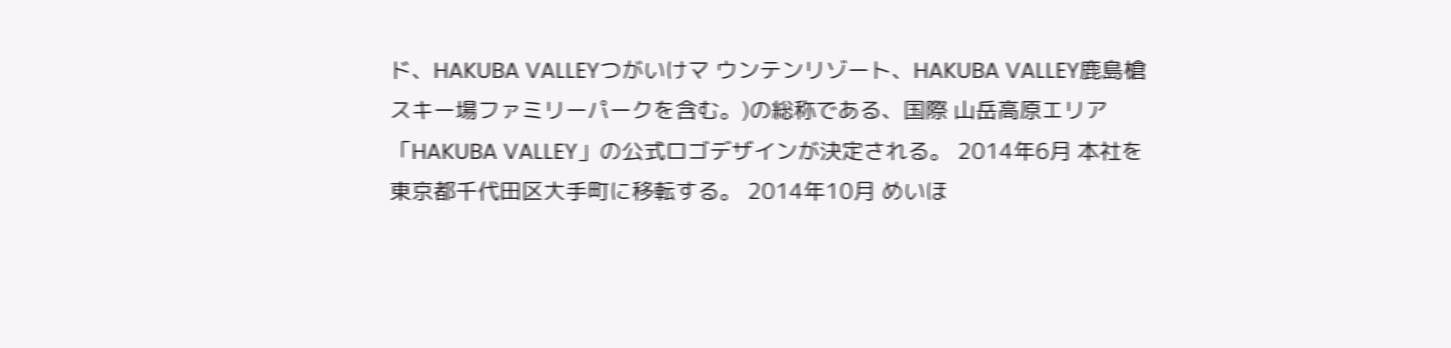ド、HAKUBA VALLEYつがいけマ ウンテンリゾート、HAKUBA VALLEY鹿島槍スキー場ファミリーパークを含む。)の総称である、国際 山岳高原エリア「HAKUBA VALLEY」の公式ロゴデザインが決定される。 2014年6月 本社を東京都千代田区大手町に移転する。 2014年10月 めいほ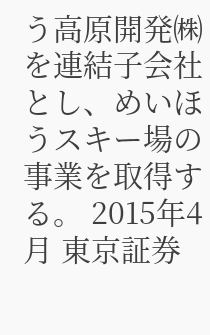う高原開発㈱を連結子会社とし、めいほうスキー場の事業を取得する。 2015年4月 東京証券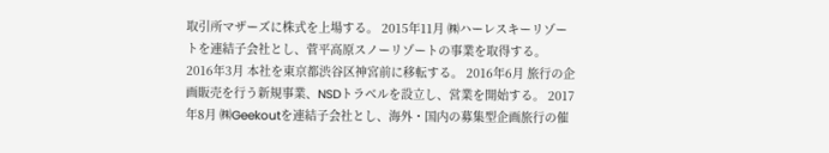取引所マザーズに株式を上場する。 2015年11月 ㈱ハーレスキーリゾートを連結子会社とし、菅平高原スノーリゾートの事業を取得する。 2016年3月 本社を東京都渋谷区神宮前に移転する。 2016年6月 旅行の企画販売を行う新規事業、NSDトラベルを設立し、営業を開始する。 2017年8月 ㈱Geekoutを連結子会社とし、海外・国内の募集型企画旅行の催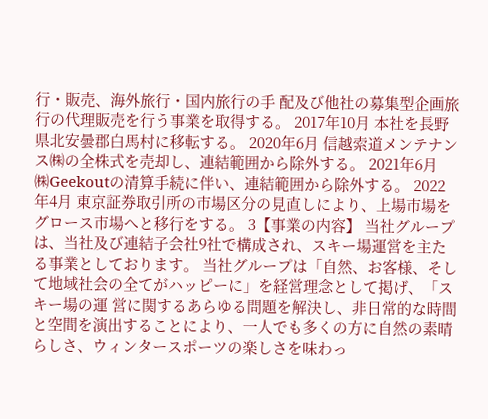行・販売、海外旅行・国内旅行の手 配及び他社の募集型企画旅行の代理販売を行う事業を取得する。 2017年10月 本社を長野県北安曇郡白馬村に移転する。 2020年6月 信越索道メンテナンス㈱の全株式を売却し、連結範囲から除外する。 2021年6月 ㈱Geekoutの清算手続に伴い、連結範囲から除外する。 2022年4月 東京証券取引所の市場区分の見直しにより、上場市場をグロース市場へと移行をする。 3【事業の内容】 当社グループは、当社及び連結子会社9社で構成され、スキー場運営を主たる事業としております。 当社グループは「自然、お客様、そして地域社会の全てがハッピーに」を経営理念として掲げ、「スキー場の運 営に関するあらゆる問題を解決し、非日常的な時間と空間を演出することにより、一人でも多くの方に自然の素晴 らしさ、ウィンタースポーツの楽しさを味わっ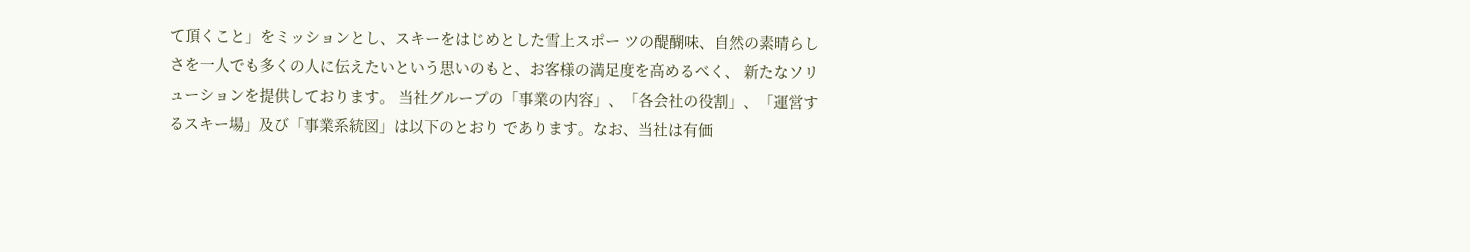て頂くこと」をミッションとし、スキーをはじめとした雪上スポー ツの醍醐味、自然の素晴らしさを一人でも多くの人に伝えたいという思いのもと、お客様の満足度を高めるべく、 新たなソリューションを提供しております。 当社グループの「事業の内容」、「各会社の役割」、「運営するスキー場」及び「事業系統図」は以下のとおり であります。なお、当社は有価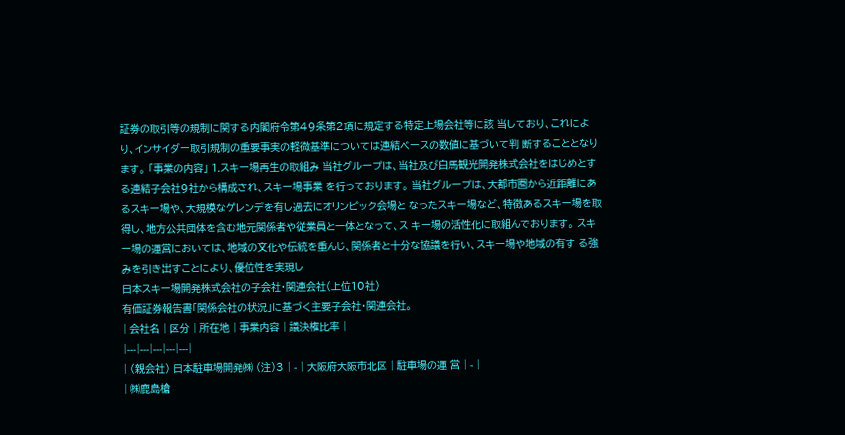証券の取引等の規制に関する内閣府令第49条第2項に規定する特定上場会社等に該 当しており、これにより、インサイダー取引規制の重要事実の軽微基準については連結ベースの数値に基づいて判 断することとなります。 「事業の内容」 1.スキー場再生の取組み 当社グループは、当社及び白馬観光開発株式会社をはじめとする連結子会社9社から構成され、スキー場事業 を行っております。 当社グループは、大都市圏から近距離にあるスキー場や、大規模なゲレンデを有し過去にオリンピック会場と なったスキー場など、特徴あるスキー場を取得し、地方公共団体を含む地元関係者や従業員と一体となって、ス キー場の活性化に取組んでおります。 スキー場の運営においては、地域の文化や伝統を重んじ、関係者と十分な協議を行い、スキー場や地域の有す る強みを引き出すことにより、優位性を実現し
日本スキー場開発株式会社の子会社・関連会社(上位10社)
有価証券報告書「関係会社の状況」に基づく主要子会社・関連会社。
| 会社名 | 区分 | 所在地 | 事業内容 | 議決権比率 |
|---|---|---|---|---|
| (親会社) 日本駐車場開発㈱ (注)3 | - | 大阪府大阪市北区 | 駐車場の運 営 | - |
| ㈱鹿島槍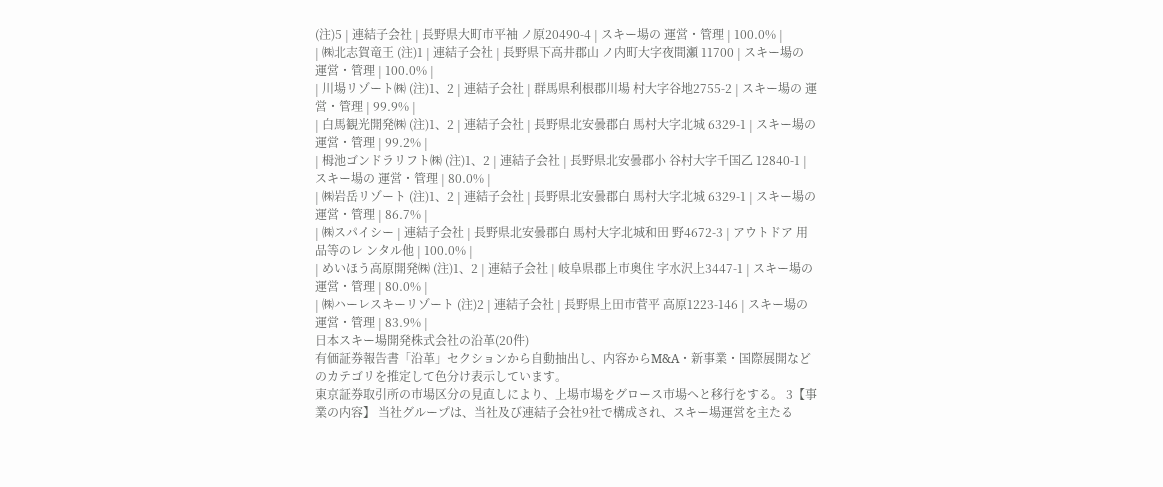(注)5 | 連結子会社 | 長野県大町市平袖 ノ原20490-4 | スキー場の 運営・管理 | 100.0% |
| ㈱北志賀竜王 (注)1 | 連結子会社 | 長野県下高井郡山 ノ内町大字夜間瀬 11700 | スキー場の 運営・管理 | 100.0% |
| 川場リゾート㈱ (注)1、2 | 連結子会社 | 群馬県利根郡川場 村大字谷地2755-2 | スキー場の 運営・管理 | 99.9% |
| 白馬観光開発㈱ (注)1、2 | 連結子会社 | 長野県北安曇郡白 馬村大字北城 6329-1 | スキー場の 運営・管理 | 99.2% |
| 栂池ゴンドラリフト㈱ (注)1、2 | 連結子会社 | 長野県北安曇郡小 谷村大字千国乙 12840-1 | スキー場の 運営・管理 | 80.0% |
| ㈱岩岳リゾート (注)1、2 | 連結子会社 | 長野県北安曇郡白 馬村大字北城 6329-1 | スキー場の 運営・管理 | 86.7% |
| ㈱スパイシー | 連結子会社 | 長野県北安曇郡白 馬村大字北城和田 野4672-3 | アウトドア 用品等のレ ンタル他 | 100.0% |
| めいほう高原開発㈱ (注)1、2 | 連結子会社 | 岐阜県郡上市奥住 字水沢上3447-1 | スキー場の 運営・管理 | 80.0% |
| ㈱ハーレスキーリゾート (注)2 | 連結子会社 | 長野県上田市菅平 高原1223-146 | スキー場の 運営・管理 | 83.9% |
日本スキー場開発株式会社の沿革(20件)
有価証券報告書「沿革」セクションから自動抽出し、内容からM&A・新事業・国際展開などのカテゴリを推定して色分け表示しています。
東京証券取引所の市場区分の見直しにより、上場市場をグロース市場へと移行をする。 3【事業の内容】 当社グループは、当社及び連結子会社9社で構成され、スキー場運営を主たる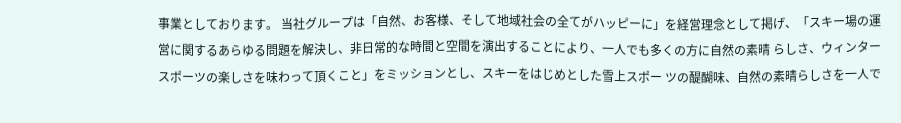事業としております。 当社グループは「自然、お客様、そして地域社会の全てがハッピーに」を経営理念として掲げ、「スキー場の運 営に関するあらゆる問題を解決し、非日常的な時間と空間を演出することにより、一人でも多くの方に自然の素晴 らしさ、ウィンタースポーツの楽しさを味わって頂くこと」をミッションとし、スキーをはじめとした雪上スポー ツの醍醐味、自然の素晴らしさを一人で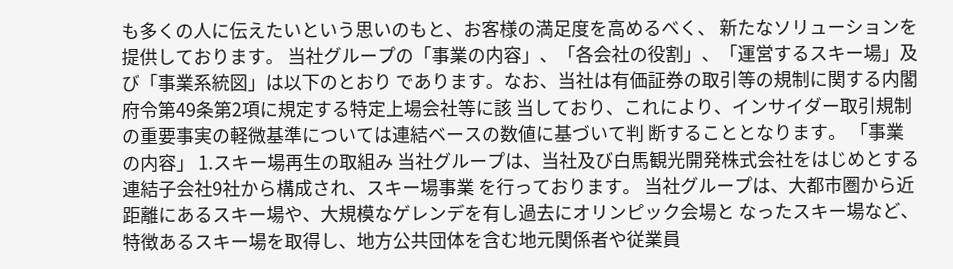も多くの人に伝えたいという思いのもと、お客様の満足度を高めるべく、 新たなソリューションを提供しております。 当社グループの「事業の内容」、「各会社の役割」、「運営するスキー場」及び「事業系統図」は以下のとおり であります。なお、当社は有価証券の取引等の規制に関する内閣府令第49条第2項に規定する特定上場会社等に該 当しており、これにより、インサイダー取引規制の重要事実の軽微基準については連結ベースの数値に基づいて判 断することとなります。 「事業の内容」 1.スキー場再生の取組み 当社グループは、当社及び白馬観光開発株式会社をはじめとする連結子会社9社から構成され、スキー場事業 を行っております。 当社グループは、大都市圏から近距離にあるスキー場や、大規模なゲレンデを有し過去にオリンピック会場と なったスキー場など、特徴あるスキー場を取得し、地方公共団体を含む地元関係者や従業員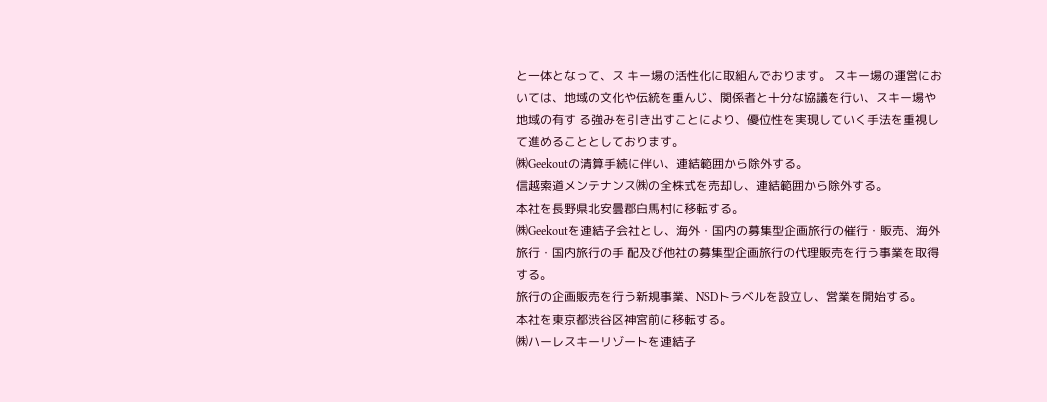と一体となって、ス キー場の活性化に取組んでおります。 スキー場の運営においては、地域の文化や伝統を重んじ、関係者と十分な協議を行い、スキー場や地域の有す る強みを引き出すことにより、優位性を実現していく手法を重視して進めることとしております。
㈱Geekoutの清算手続に伴い、連結範囲から除外する。
信越索道メンテナンス㈱の全株式を売却し、連結範囲から除外する。
本社を長野県北安曇郡白馬村に移転する。
㈱Geekoutを連結子会社とし、海外・国内の募集型企画旅行の催行・販売、海外旅行・国内旅行の手 配及び他社の募集型企画旅行の代理販売を行う事業を取得する。
旅行の企画販売を行う新規事業、NSDトラベルを設立し、営業を開始する。
本社を東京都渋谷区神宮前に移転する。
㈱ハーレスキーリゾートを連結子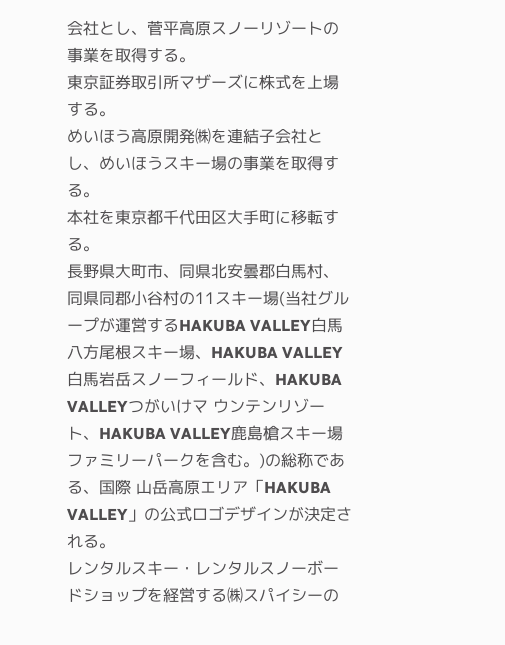会社とし、菅平高原スノーリゾートの事業を取得する。
東京証券取引所マザーズに株式を上場する。
めいほう高原開発㈱を連結子会社とし、めいほうスキー場の事業を取得する。
本社を東京都千代田区大手町に移転する。
長野県大町市、同県北安曇郡白馬村、同県同郡小谷村の11スキー場(当社グループが運営するHAKUBA VALLEY白馬八方尾根スキー場、HAKUBA VALLEY白馬岩岳スノーフィールド、HAKUBA VALLEYつがいけマ ウンテンリゾート、HAKUBA VALLEY鹿島槍スキー場ファミリーパークを含む。)の総称である、国際 山岳高原エリア「HAKUBA VALLEY」の公式ロゴデザインが決定される。
レンタルスキー・レンタルスノーボードショップを経営する㈱スパイシーの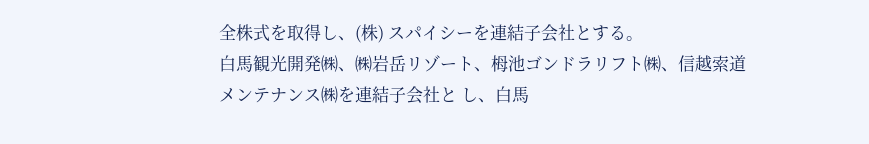全株式を取得し、(株) スパイシーを連結子会社とする。
白馬観光開発㈱、㈱岩岳リゾート、栂池ゴンドラリフト㈱、信越索道メンテナンス㈱を連結子会社と し、白馬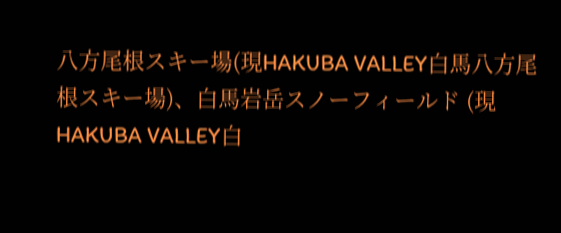八方尾根スキー場(現HAKUBA VALLEY白馬八方尾根スキー場)、白馬岩岳スノーフィールド (現HAKUBA VALLEY白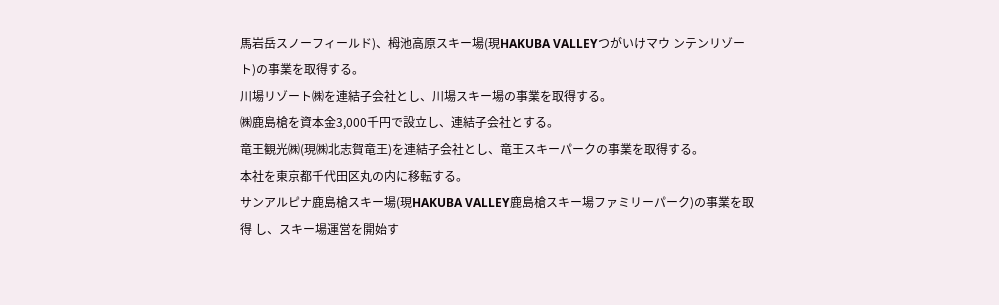馬岩岳スノーフィールド)、栂池高原スキー場(現HAKUBA VALLEYつがいけマウ ンテンリゾート)の事業を取得する。
川場リゾート㈱を連結子会社とし、川場スキー場の事業を取得する。
㈱鹿島槍を資本金3,000千円で設立し、連結子会社とする。
竜王観光㈱(現㈱北志賀竜王)を連結子会社とし、竜王スキーパークの事業を取得する。
本社を東京都千代田区丸の内に移転する。
サンアルピナ鹿島槍スキー場(現HAKUBA VALLEY鹿島槍スキー場ファミリーパーク)の事業を取得 し、スキー場運営を開始す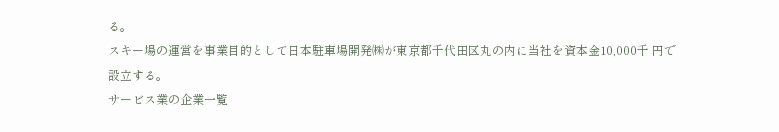る。
スキー場の運営を事業目的として日本駐車場開発㈱が東京都千代田区丸の内に当社を資本金10,000千 円で設立する。
サービス業の企業一覧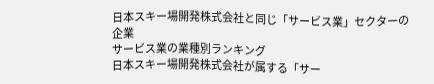日本スキー場開発株式会社と同じ「サービス業」セクターの企業
サービス業の業種別ランキング
日本スキー場開発株式会社が属する「サー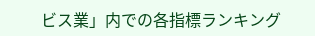ビス業」内での各指標ランキング